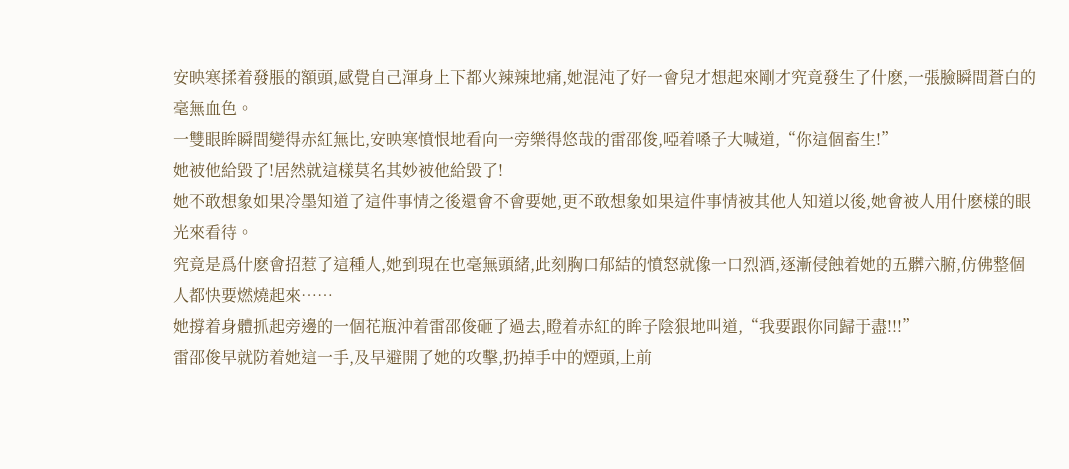安映寒揉着發脹的額頭,感覺自己渾身上下都火辣辣地痛,她混沌了好一會兒才想起來剛才究竟發生了什麽,一張臉瞬間蒼白的毫無血色。
一雙眼眸瞬間變得赤紅無比,安映寒憤恨地看向一旁樂得悠哉的雷邵俊,啞着嗓子大喊道,“你這個畜生!”
她被他給毀了!居然就這樣莫名其妙被他給毀了!
她不敢想象如果冷墨知道了這件事情之後還會不會要她,更不敢想象如果這件事情被其他人知道以後,她會被人用什麽樣的眼光來看待。
究竟是爲什麽會招惹了這種人,她到現在也毫無頭緒,此刻胸口郁結的憤怒就像一口烈酒,逐漸侵蝕着她的五髒六腑,仿佛整個人都快要燃燒起來……
她撐着身體抓起旁邊的一個花瓶沖着雷邵俊砸了過去,瞪着赤紅的眸子陰狠地叫道,“我要跟你同歸于盡!!!”
雷邵俊早就防着她這一手,及早避開了她的攻擊,扔掉手中的煙頭,上前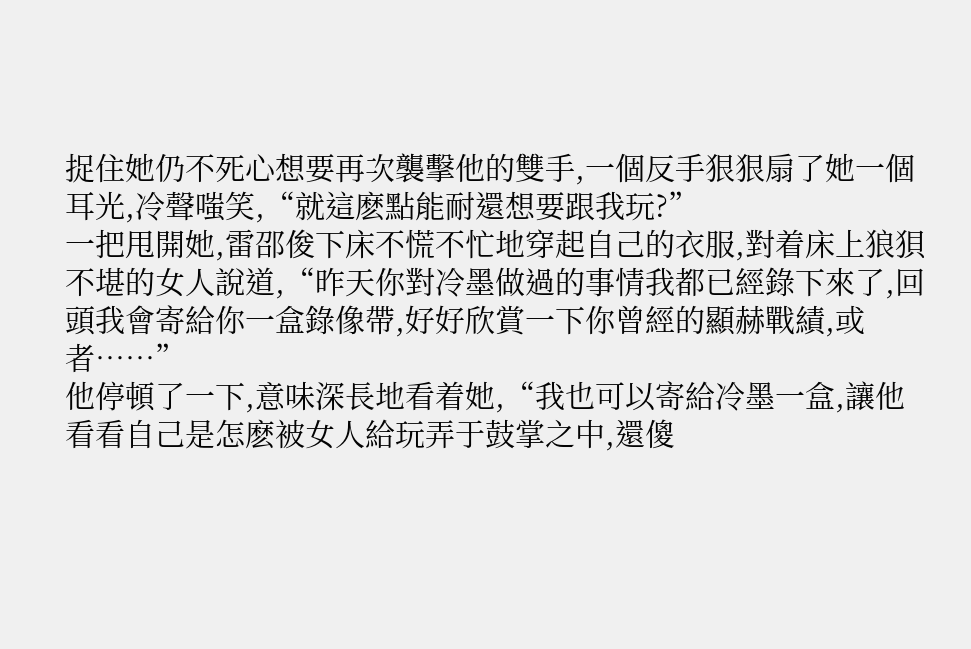捉住她仍不死心想要再次襲擊他的雙手,一個反手狠狠扇了她一個耳光,冷聲嗤笑,“就這麽點能耐還想要跟我玩?”
一把甩開她,雷邵俊下床不慌不忙地穿起自己的衣服,對着床上狼狽不堪的女人說道,“昨天你對冷墨做過的事情我都已經錄下來了,回頭我會寄給你一盒錄像帶,好好欣賞一下你曾經的顯赫戰績,或者……”
他停頓了一下,意味深長地看着她,“我也可以寄給冷墨一盒,讓他看看自己是怎麽被女人給玩弄于鼓掌之中,還傻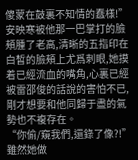傻蒙在鼓裏不知情的蠢樣!”
安映寒被他那一巴掌打的臉頰腫了老高,清晰的五指印在白皙的臉頰上尤爲刺眼,她摸着已經流血的嘴角,心裏已經被雷邵俊的話說的害怕不已,剛才想要和他同歸于盡的氣勢也不複存在。
“你偷/窺我們,還錄了像?!”
雖然她做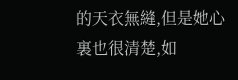的天衣無縫,但是她心裏也很清楚,如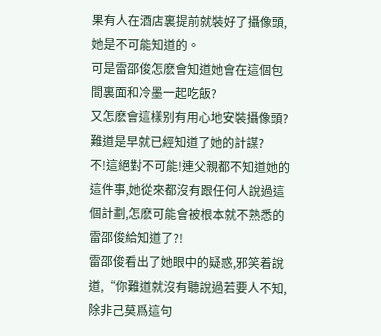果有人在酒店裏提前就裝好了攝像頭,她是不可能知道的。
可是雷邵俊怎麽會知道她會在這個包間裏面和冷墨一起吃飯?
又怎麽會這樣别有用心地安裝攝像頭?
難道是早就已經知道了她的計謀?
不!這絕對不可能!連父親都不知道她的這件事,她從來都沒有跟任何人說過這個計劃,怎麽可能會被根本就不熟悉的雷邵俊給知道了?!
雷邵俊看出了她眼中的疑惑,邪笑着說道,“你難道就沒有聽說過若要人不知,除非己莫爲這句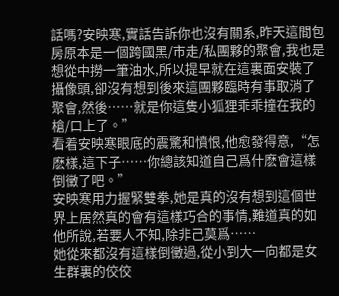話嗎?安映寒,實話告訴你也沒有關系,昨天這間包房原本是一個跨國黑/市走/私團夥的聚會,我也是想從中撈一筆油水,所以提早就在這裏面安裝了攝像頭,卻沒有想到後來這團夥臨時有事取消了聚會,然後……就是你這隻小狐狸乖乖撞在我的槍/口上了。”
看着安映寒眼底的震驚和憤恨,他愈發得意,“怎麽樣,這下子……你總該知道自己爲什麽會這樣倒黴了吧。”
安映寒用力握緊雙拳,她是真的沒有想到這個世界上居然真的會有這樣巧合的事情,難道真的如他所說,若要人不知,除非己莫爲……
她從來都沒有這樣倒黴過,從小到大一向都是女生群裏的佼佼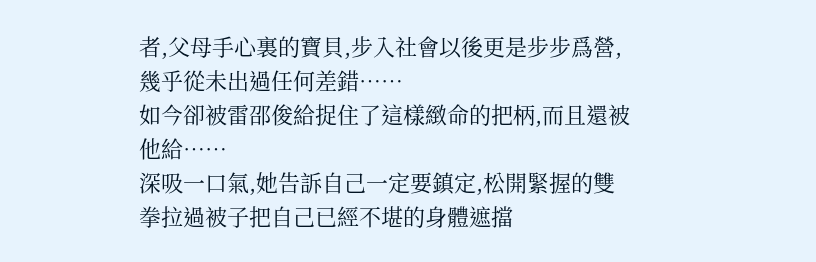者,父母手心裏的寶貝,步入社會以後更是步步爲營,幾乎從未出過任何差錯……
如今卻被雷邵俊給捉住了這樣緻命的把柄,而且還被他給……
深吸一口氣,她告訴自己一定要鎮定,松開緊握的雙拳拉過被子把自己已經不堪的身體遮擋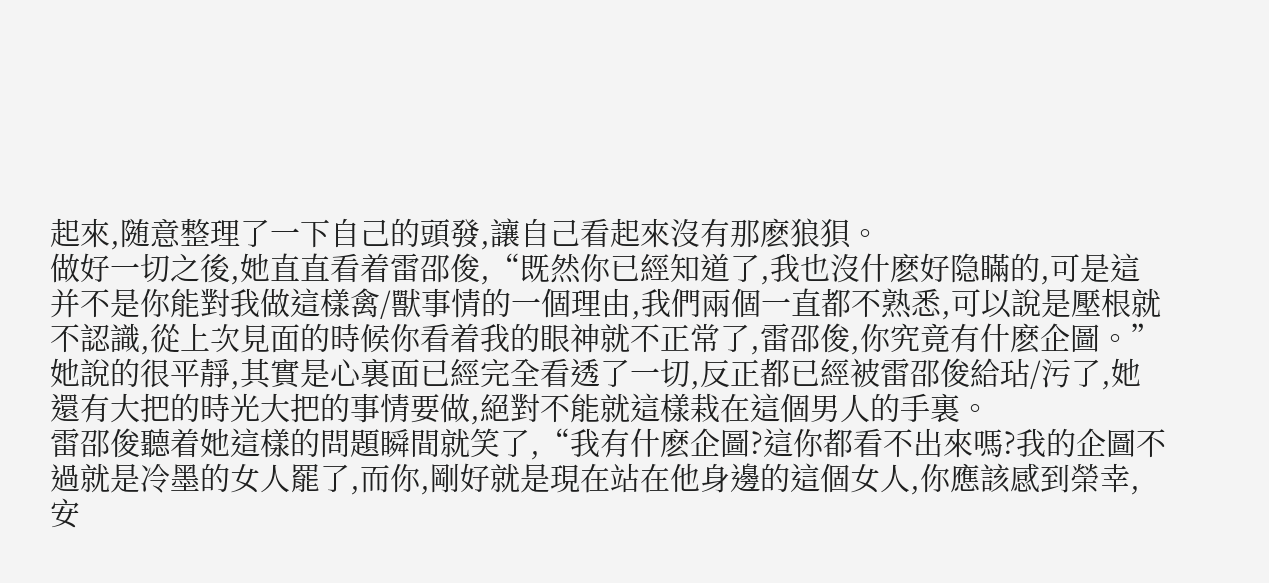起來,随意整理了一下自己的頭發,讓自己看起來沒有那麽狼狽。
做好一切之後,她直直看着雷邵俊,“既然你已經知道了,我也沒什麽好隐瞞的,可是這并不是你能對我做這樣禽/獸事情的一個理由,我們兩個一直都不熟悉,可以說是壓根就不認識,從上次見面的時候你看着我的眼神就不正常了,雷邵俊,你究竟有什麽企圖。”
她說的很平靜,其實是心裏面已經完全看透了一切,反正都已經被雷邵俊給玷/污了,她還有大把的時光大把的事情要做,絕對不能就這樣栽在這個男人的手裏。
雷邵俊聽着她這樣的問題瞬間就笑了,“我有什麽企圖?這你都看不出來嗎?我的企圖不過就是冷墨的女人罷了,而你,剛好就是現在站在他身邊的這個女人,你應該感到榮幸,安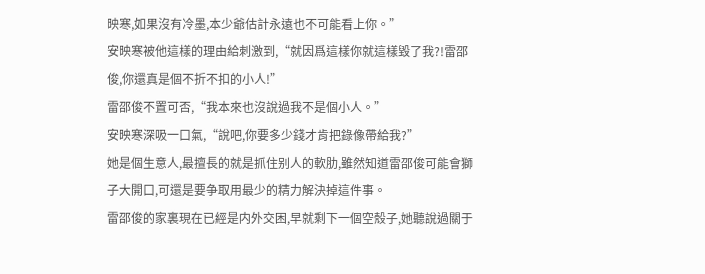映寒,如果沒有冷墨,本少爺估計永遠也不可能看上你。”
安映寒被他這樣的理由給刺激到,“就因爲這樣你就這樣毀了我?!雷邵俊,你還真是個不折不扣的小人!”
雷邵俊不置可否,“我本來也沒說過我不是個小人。”
安映寒深吸一口氣,“說吧,你要多少錢才肯把錄像帶給我?”
她是個生意人,最擅長的就是抓住别人的軟肋,雖然知道雷邵俊可能會獅子大開口,可還是要争取用最少的精力解決掉這件事。
雷邵俊的家裏現在已經是内外交困,早就剩下一個空殼子,她聽說過關于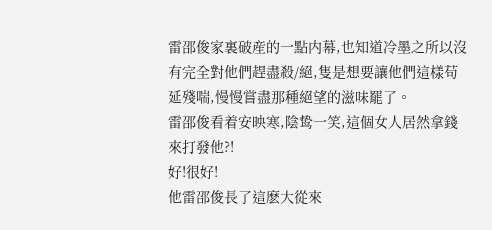雷邵俊家裏破産的一點内幕,也知道冷墨之所以沒有完全對他們趕盡殺/絕,隻是想要讓他們這樣苟延殘喘,慢慢嘗盡那種絕望的滋味罷了。
雷邵俊看着安映寒,陰鸷一笑,這個女人居然拿錢來打發他?!
好!很好!
他雷邵俊長了這麽大從來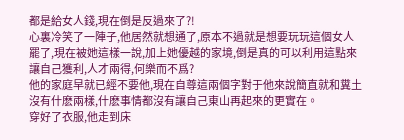都是給女人錢,現在倒是反過來了?!
心裏冷笑了一陣子,他居然就想通了,原本不過就是想要玩玩這個女人罷了,現在被她這樣一說,加上她優越的家境,倒是真的可以利用這點來讓自己獲利,人才兩得,何樂而不爲?
他的家庭早就已經不要他,現在自尊這兩個字對于他來說簡直就和糞土沒有什麽兩樣,什麽事情都沒有讓自己東山再起來的更實在。
穿好了衣服,他走到床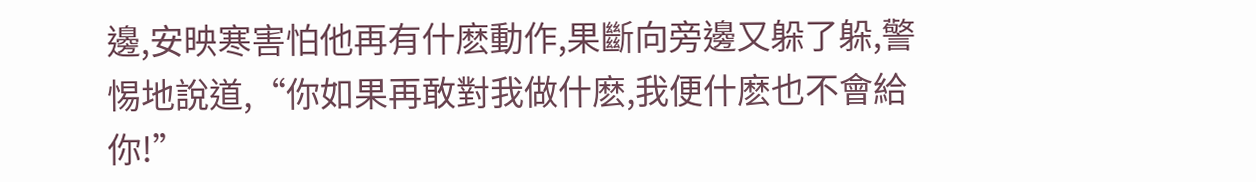邊,安映寒害怕他再有什麽動作,果斷向旁邊又躲了躲,警惕地說道,“你如果再敢對我做什麽,我便什麽也不會給你!”